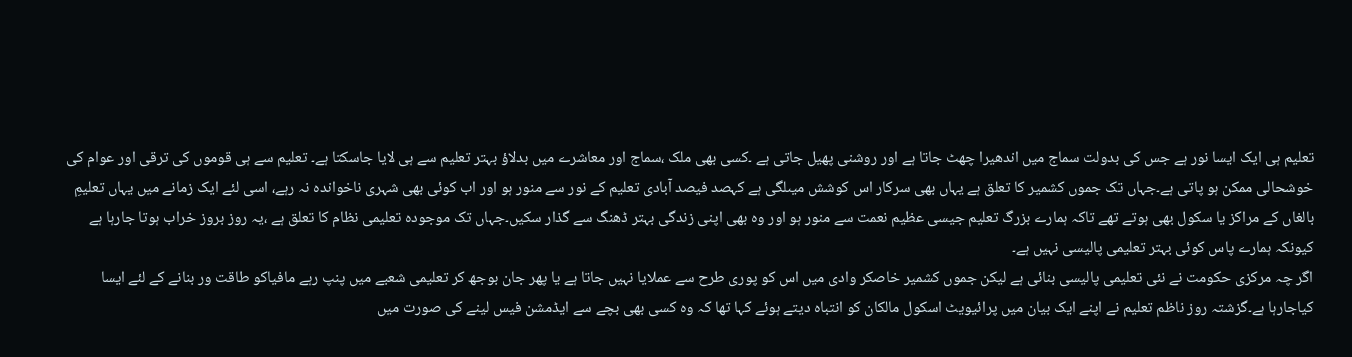تعلیم ہی ایک ایسا نور ہے جس کی بدولت سماج میں اندھیرا چھٹ جاتا ہے اور روشنی پھیل جاتی ہے ۔کسی بھی ملک ،سماج اور معاشرے میں بدلاؤ بہتر تعلیم سے ہی لایا جاسکتا ہے۔ تعلیم سے ہی قوموں کی ترقی اور عوام کی خوشحالی ممکن ہو پاتی ہے۔جہاں تک جموں کشمیر کا تعلق ہے یہاں بھی سرکار اس کوشش میںلگی ہے کہصد فیصد آبادی تعلیم کے نور سے منور ہو اور اب کوئی بھی شہری ناخواندہ نہ رہے، اسی لئے ایک زمانے میں یہاں تعلیمِ بالغاں کے مراکز یا سکول بھی ہوتے تھے تاکہ ہمارے بزرگ تعلیم جیسی عظیم نعمت سے منور ہو اور وہ بھی اپنی زندگی بہتر ڈھنگ سے گذار سکیں۔جہاں تک موجودہ تعلیمی نظام کا تعلق ہے ،یہ روز بروز خراب ہوتا جارہا ہے کیونکہ ہمارے پاس کوئی بہتر تعلیمی پالیسی نہیں ہے۔
اگر چہ مرکزی حکومت نے نئی تعلیمی پالیسی بنائی ہے لیکن جموں کشمیر خاصکر وادی میں اس کو پوری طرح سے عملایا نہیں جاتا ہے یا پھر جان بوجھ کر تعلیمی شعبے میں پنپ رہے مافیاکو طاقت ور بنانے کے لئے ایسا کیاجارہا ہے۔گزشتہ روز ناظم تعلیم نے اپنے ایک بیان میں پرائیویٹ اسکول مالکان کو انتباہ دیتے ہوئے کہا تھا کہ وہ کسی بھی بچے سے ایڈمشن فیس لینے کی صورت میں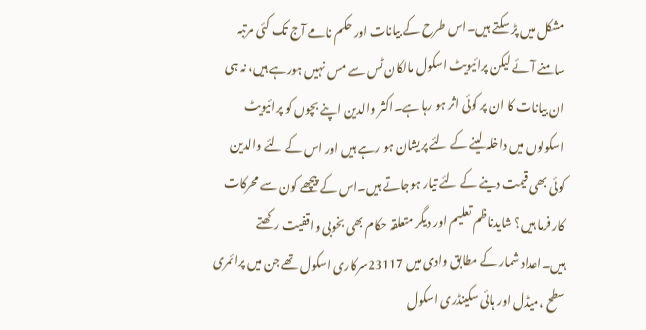مشکل میں پڑ سکتے ہیں۔اس طرح کے بیانات اور حکم نامے آج تک کئی مرتبہ سامنے آئے لیکن پرائیویٹ اسکول مالکان ٹس سے مس نہیں ہورہے ہیں، نہ ہی ان بیانات کا ان پر کوئی اثر ہو رہا ہے۔اکثر والدین اپنے بچوں کو پرائیویٹ اسکولوں میں داخلہ لینے کے لئے پریشان ہو رہے ہیں اور اس کے لئے والدین کوئی بھی قیمت دینے کے لئے تیار ہوجاتے ہیں۔اس کے پیچھے کون سے محرکات کار فرما ہیں؟ شایدناظم تعلیم اور دیگر متعلقہ حکام بھی بخوبی واقفیت رکھتے ہیں۔اعداد شمار کے مطابق وادی میں 23117سرکاری اسکول تھے جن میں پرائمری سطح ،میڈل اور ہائی سکینڈری اسکول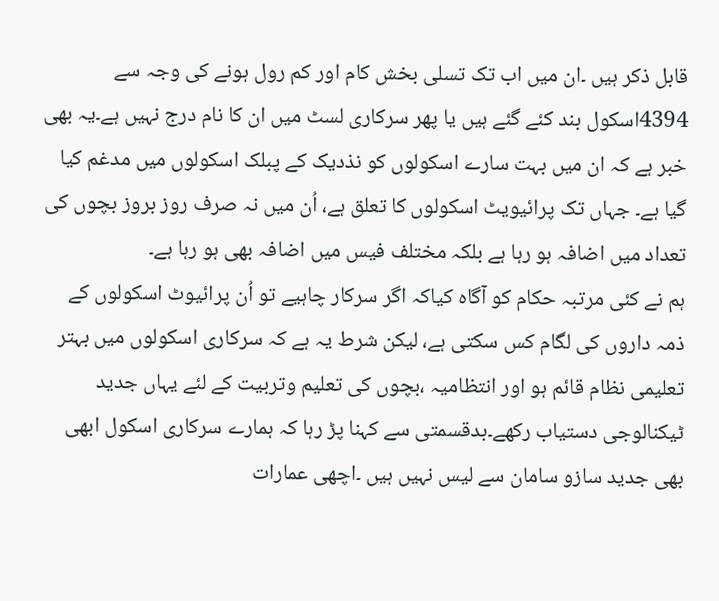قابل ذکر ہیں ۔ان میں اب تک تسلی بخش کام اور کم رول ہونے کی وجہ سے 4394اسکول بند کئے گئے ہیں یا پھر سرکاری لسٹ میں ان کا نام درج نہیں ہے۔یہ بھی خبر ہے کہ ان میں بہت سارے اسکولوں کو نذدیک کے پبلک اسکولوں میں مدغم کیا گیا ہے۔ جہاں تک پرائیویٹ اسکولوں کا تعلق ہے، اُن میں نہ صرف روز بروز بچوں کی تعداد میں اضافہ ہو رہا ہے بلکہ مختلف فیس میں اضافہ بھی ہو رہا ہے۔
ہم نے کئی مرتبہ حکام کو آگاہ کیاکہ اگر سرکار چاہیے تو اُن پرائیوٹ اسکولوں کے ذمہ داروں کی لگام کس سکتی ہے، لیکن شرط یہ ہے کہ سرکاری اسکولوں میں بہتر تعلیمی نظام قائم ہو اور انتظامیہ ،بچوں کی تعلیم وتربیت کے لئے یہاں جدید ٹیکنالوجی دستیاب رکھے۔بدقسمتی سے کہنا پڑ رہا کہ ہمارے سرکاری اسکول ابھی بھی جدید سازو سامان سے لیس نہیں ہیں ۔اچھی عمارات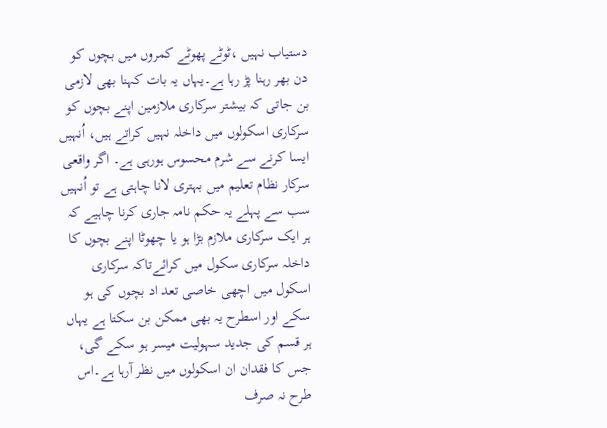دستیاب نہیں ،ٹوٹے پھوٹے کمروں میں بچوں کو دن بھر رہنا پڑ رہا ہے۔یہاں یہ بات کہنا بھی لازمی بن جاتی کہ بیشتر سرکاری ملازمین اپنے بچوں کو سرکاری اسکولوں میں داخلہ نہیں کراتے ہیں، اُنہیں ایسا کرنے سے شرم محسوس ہورہی ہے۔ اگر واقعی سرکار نظام تعلیم میں بہتری لانا چاہتی ہے تو اُنہیں سب سے پہلے یہ حکم نامہ جاری کرنا چاہیے کہ ہر ایک سرکاری ملازم بڑا ہو یا چھوٹا اپنے بچوں کا داخلہ سرکاری سکول میں کرائےتاکہ سرکاری اسکول میں اچھی خاصی تعد اد بچوں کی ہو سکے اور اسطرح یہ بھی ممکن بن سکتا ہے یہاں ہر قسم کی جدید سہولیت میسر ہو سکے گی، جس کا فقدان ان اسکولوں میں نظر آرہا ہے۔اس طرح نہ صرف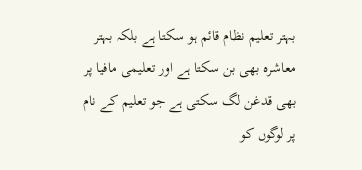بہتر تعلیم نظام قائم ہو سکتا ہے بلکہ بہتر معاشرہ بھی بن سکتا ہے اور تعلیمی مافیا پر بھی قدغن لگ سکتی ہے جو تعلیم کے نام پر لوگوں کو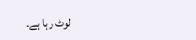لوٹ رہا ہے۔